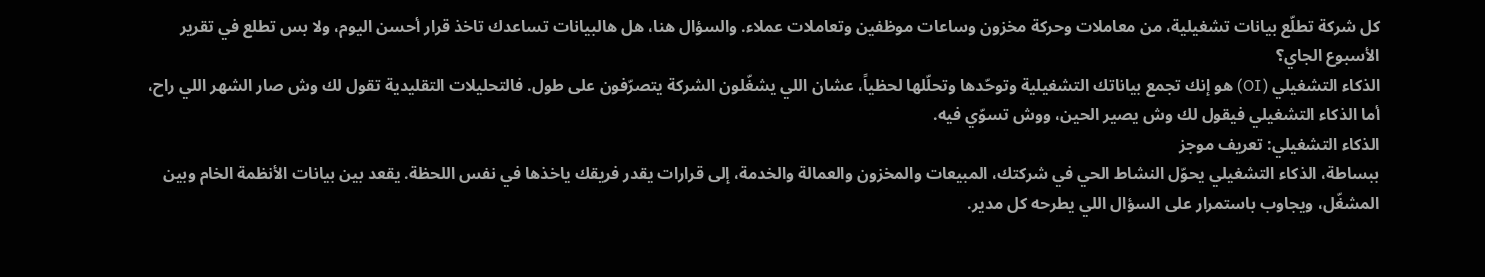كل شركة تطلّع بيانات تشغيلية، من معاملات وحركة مخزون وساعات موظفين وتعاملات عملاء. والسؤال هنا، هل هالبيانات تساعدك تاخذ قرار أحسن اليوم، ولا بس تطلع في تقرير الأسبوع الجاي؟
الذكاء التشغيلي (OI) هو إنك تجمع بياناتك التشغيلية وتوحّدها وتحلّلها لحظياً، عشان اللي يشغّلون الشركة يتصرّفون على طول. فالتحليلات التقليدية تقول لك وش صار الشهر اللي راح، أما الذكاء التشغيلي فيقول لك وش يصير الحين، ووش تسوّي فيه.
الذكاء التشغيلي: تعريف موجز
ببساطة، الذكاء التشغيلي يحوّل النشاط الحي في شركتك، المبيعات والمخزون والعمالة والخدمة، إلى قرارات يقدر فريقك ياخذها في نفس اللحظة. يقعد بين بيانات الأنظمة الخام وبين المشغّل، ويجاوب باستمرار على السؤال اللي يطرحه كل مدير.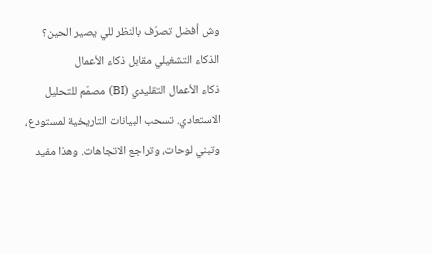وش أفضل تصرّف بالنظر للي يصير الحين؟
الذكاء التشغيلي مقابل ذكاء الأعمال
ذكاء الأعمال التقليدي (BI) مصمّم للتحليل الاستعادي. تسحب البيانات التاريخية لمستودع، وتبني لوحات، وتراجع الاتجاهات. وهذا مفيد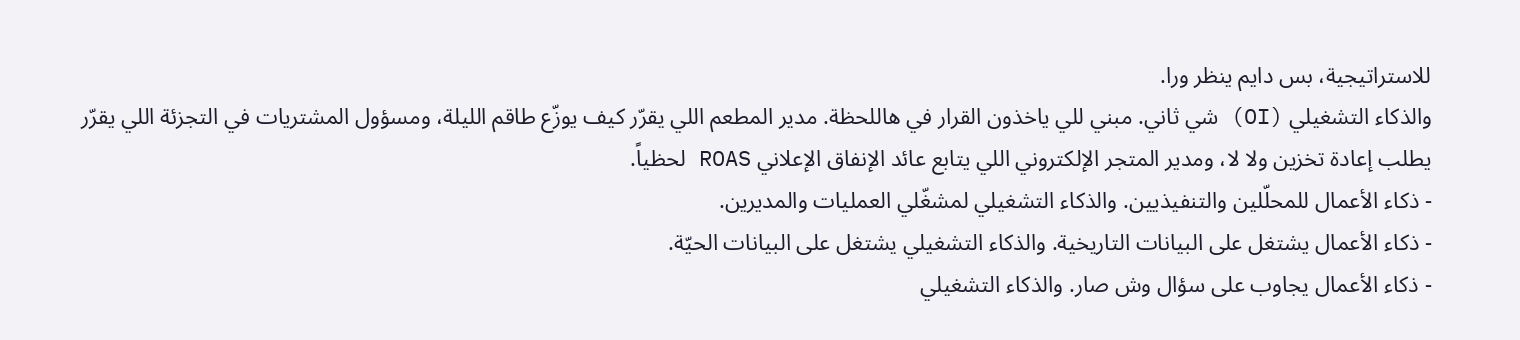للاستراتيجية، بس دايم ينظر ورا.
والذكاء التشغيلي (OI) شي ثاني. مبني للي ياخذون القرار في هاللحظة. مدير المطعم اللي يقرّر كيف يوزّع طاقم الليلة، ومسؤول المشتريات في التجزئة اللي يقرّر يطلب إعادة تخزين ولا لا، ومدير المتجر الإلكتروني اللي يتابع عائد الإنفاق الإعلاني ROAS لحظياً.
- ذكاء الأعمال للمحلّلين والتنفيذيين. والذكاء التشغيلي لمشغّلي العمليات والمديرين.
- ذكاء الأعمال يشتغل على البيانات التاريخية. والذكاء التشغيلي يشتغل على البيانات الحيّة.
- ذكاء الأعمال يجاوب على سؤال وش صار. والذكاء التشغيلي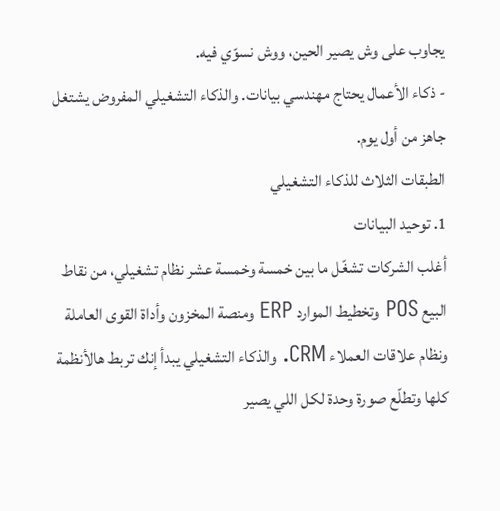يجاوب على وش يصير الحين، ووش نسوّي فيه.
- ذكاء الأعمال يحتاج مهندسي بيانات. والذكاء التشغيلي المفروض يشتغل جاهز من أول يوم.
الطبقات الثلاث للذكاء التشغيلي
1. توحيد البيانات
أغلب الشركات تشغّل ما بين خمسة وخمسة عشر نظام تشغيلي، من نقاط البيع POS وتخطيط الموارد ERP ومنصة المخزون وأداة القوى العاملة ونظام علاقات العملاء CRM. والذكاء التشغيلي يبدأ إنك تربط هالأنظمة كلها وتطلّع صورة وحدة لكل اللي يصير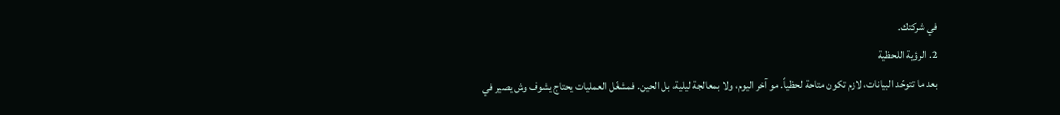في شركتك.
2. الرؤية اللحظية
بعد ما تتوحّد البيانات، لازم تكون متاحة لحظياً. مو آخر اليوم، ولا بمعالجة ليلية، بل الحين. فمشغّل العمليات يحتاج يشوف وش يصير في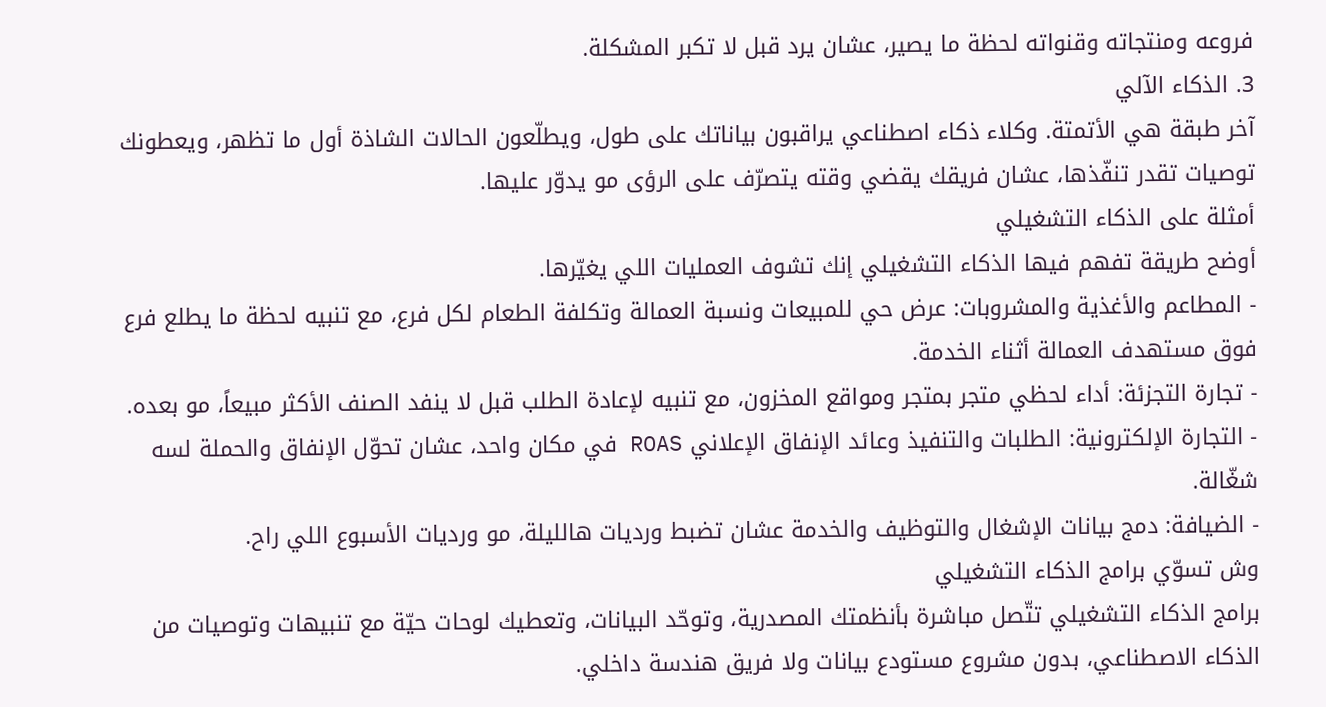فروعه ومنتجاته وقنواته لحظة ما يصير، عشان يرد قبل لا تكبر المشكلة.
3. الذكاء الآلي
آخر طبقة هي الأتمتة. وكلاء ذكاء اصطناعي يراقبون بياناتك على طول، ويطلّعون الحالات الشاذة أول ما تظهر، ويعطونك توصيات تقدر تنفّذها، عشان فريقك يقضي وقته يتصرّف على الرؤى مو يدوّر عليها.
أمثلة على الذكاء التشغيلي
أوضح طريقة تفهم فيها الذكاء التشغيلي إنك تشوف العمليات اللي يغيّرها.
- المطاعم والأغذية والمشروبات: عرض حي للمبيعات ونسبة العمالة وتكلفة الطعام لكل فرع، مع تنبيه لحظة ما يطلع فرع فوق مستهدف العمالة أثناء الخدمة.
- تجارة التجزئة: أداء لحظي متجر بمتجر ومواقع المخزون، مع تنبيه لإعادة الطلب قبل لا ينفد الصنف الأكثر مبيعاً، مو بعده.
- التجارة الإلكترونية: الطلبات والتنفيذ وعائد الإنفاق الإعلاني ROAS في مكان واحد، عشان تحوّل الإنفاق والحملة لسه شغّالة.
- الضيافة: دمج بيانات الإشغال والتوظيف والخدمة عشان تضبط ورديات هالليلة، مو ورديات الأسبوع اللي راح.
وش تسوّي برامج الذكاء التشغيلي
برامج الذكاء التشغيلي تتّصل مباشرة بأنظمتك المصدرية، وتوحّد البيانات، وتعطيك لوحات حيّة مع تنبيهات وتوصيات من الذكاء الاصطناعي، بدون مشروع مستودع بيانات ولا فريق هندسة داخلي.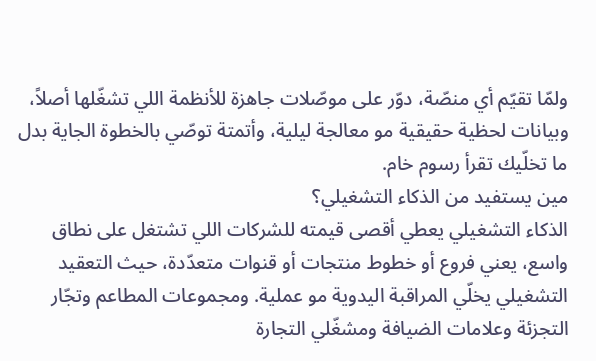ولمّا تقيّم أي منصّة، دوّر على موصّلات جاهزة للأنظمة اللي تشغّلها أصلاً، وبيانات لحظية حقيقية مو معالجة ليلية، وأتمتة توصّي بالخطوة الجاية بدل ما تخلّيك تقرأ رسوم خام.
مين يستفيد من الذكاء التشغيلي؟
الذكاء التشغيلي يعطي أقصى قيمته للشركات اللي تشتغل على نطاق واسع، يعني فروع أو خطوط منتجات أو قنوات متعدّدة، حيث التعقيد التشغيلي يخلّي المراقبة اليدوية مو عملية. ومجموعات المطاعم وتجّار التجزئة وعلامات الضيافة ومشغّلي التجارة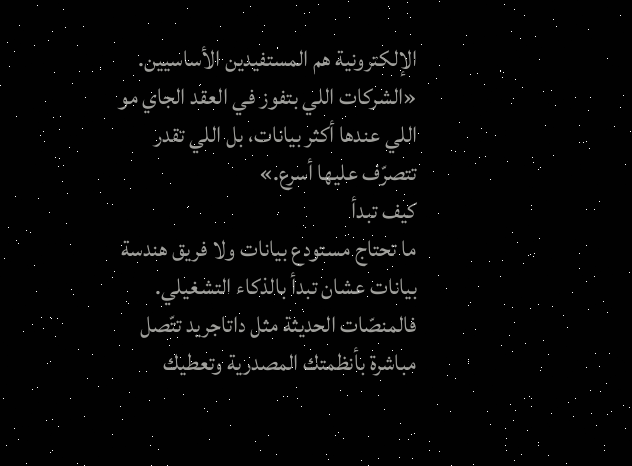الإلكترونية هم المستفيدين الأساسيين.
«الشركات اللي بتفوز في العقد الجاي مو اللي عندها أكثر بيانات، بل اللي تقدر تتصرّف عليها أسرع.»
كيف تبدأ
ما تحتاج مستودع بيانات ولا فريق هندسة بيانات عشان تبدأ بالذكاء التشغيلي. فالمنصّات الحديثة مثل داتاجريد تتّصل مباشرة بأنظمتك المصدرية وتعطيك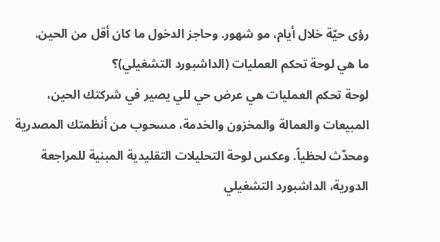رؤى حيّة خلال أيام، مو شهور. وحاجز الدخول ما كان أقل من الحين.
ما هي لوحة تحكم العمليات (الداشبورد التشغيلي)؟
لوحة تحكم العمليات هي عرض حي للي يصير في شركتك الحين، المبيعات والعمالة والمخزون والخدمة، مسحوب من أنظمتك المصدرية ومحدّث لحظياً. وعكس لوحة التحليلات التقليدية المبنية للمراجعة الدورية، الداشبورد التشغيلي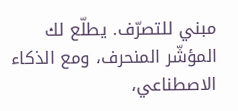مبني للتصرّف. يطلّع لك المؤشّر المنحرف، ومع الذكاء الاصطناعي،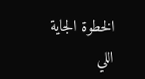الخطوة الجاية اللي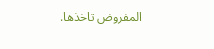المفروض تاخذها.